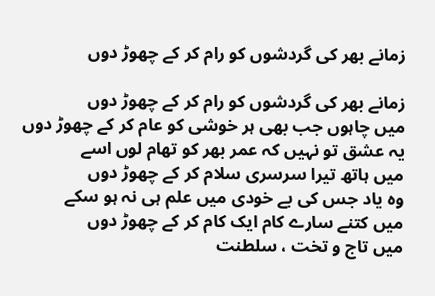زمانے بھر کی گردشوں کو رام کر کے چھوڑ دوں

زمانے بھر کی گردشوں کو رام کر کے چھوڑ دوں
میں چاہوں جب بھی ہر خوشی کو عام کر کے چھوڑ دوں
یہ عشق تو نہیں کہ عمر بھر کو تھام لوں اسے
میں ہاتھ تیرا سرسری سلام کر کے چھوڑ دوں
وہ یاد جس کی بے خودی میں علم ہی نہ ہو سکے
میں کتنے سارے کام ایک کام کر کے چھوڑ دوں
میں تاج و تخت ، سلطنت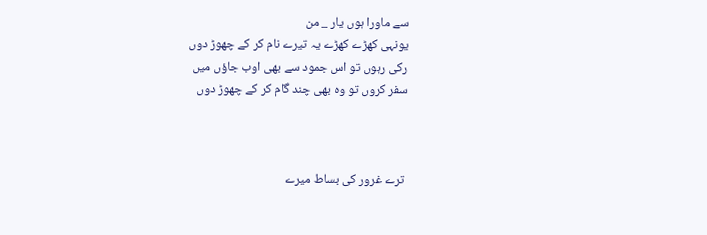سے ماورا ہوں یار _ من
یونہی کھڑے کھڑے یہ تیرے نام کر کے چھوڑ دوں
رکی رہوں تو اس جمود سے بھی اوب جاؤں میں
سفر کروں تو وہ بھی چند گام کر کے چھوڑ دوں



 ترے غرور کی بساط میرے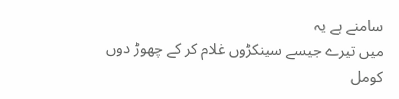سامنے ہے یہ
میں تیرے جیسے سینکڑوں غلام کر کے چھوڑ دوں
کومل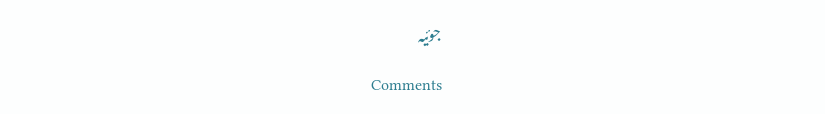جوئیہ

Comments